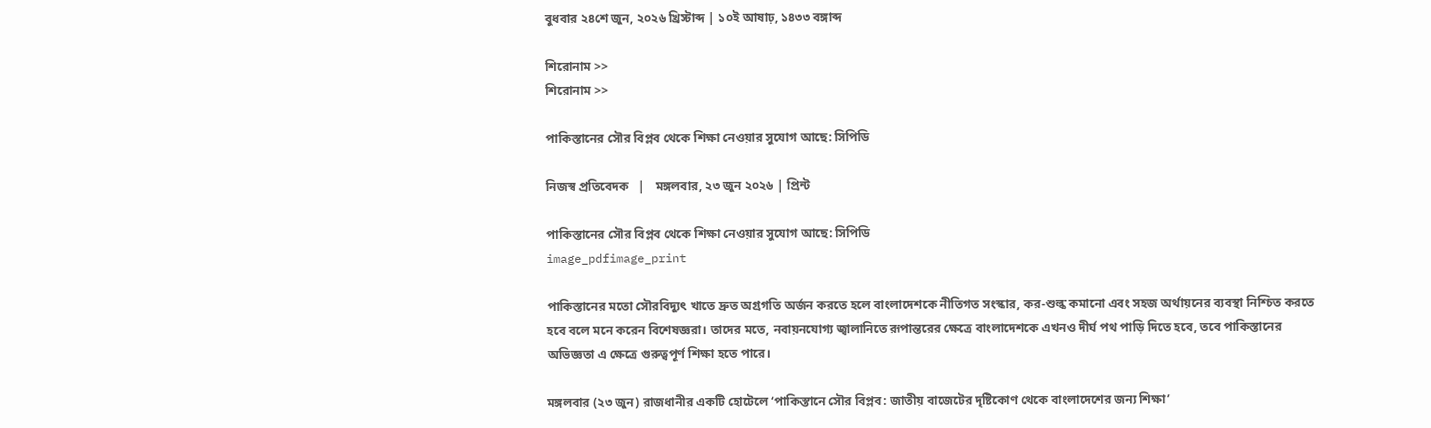বুধবার ২৪শে জুন, ২০২৬ খ্রিস্টাব্দ | ১০ই আষাঢ়, ১৪৩৩ বঙ্গাব্দ

শিরোনাম >>
শিরোনাম >>

পাকিস্তানের সৌর বিপ্লব থেকে শিক্ষা নেওয়ার সুযোগ আছে: সিপিডি

নিজস্ব প্রতিবেদক   |   মঙ্গলবার, ২৩ জুন ২০২৬ | প্রিন্ট

পাকিস্তানের সৌর বিপ্লব থেকে শিক্ষা নেওয়ার সুযোগ আছে: সিপিডি
image_pdfimage_print

পাকিস্তানের মতো সৌরবিদ্যুৎ খাতে দ্রুত অগ্রগতি অর্জন করতে হলে বাংলাদেশকে নীতিগত সংস্কার, কর-শুল্ক কমানো এবং সহজ অর্থায়নের ব্যবস্থা নিশ্চিত করতে হবে বলে মনে করেন বিশেষজ্ঞরা। তাদের মতে, নবায়নযোগ্য জ্বালানিতে রূপান্তরের ক্ষেত্রে বাংলাদেশকে এখনও দীর্ঘ পথ পাড়ি দিতে হবে, তবে পাকিস্তানের অভিজ্ঞতা এ ক্ষেত্রে গুরুত্বপূর্ণ শিক্ষা হতে পারে।

মঙ্গলবার (২৩ জুন) রাজধানীর একটি হোটেলে ‘পাকিস্তানে সৌর বিপ্লব: জাতীয় বাজেটের দৃষ্টিকোণ থেকে বাংলাদেশের জন্য শিক্ষা’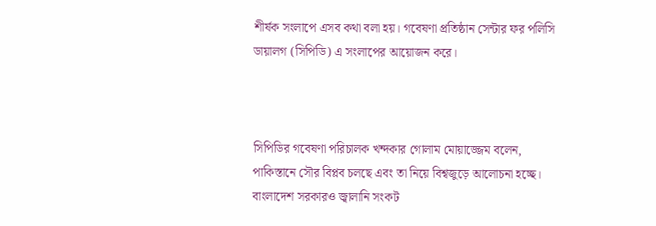শীর্ষক সংলাপে এসব কথা বলা হয়। গবেষণা প্রতিষ্ঠান সেন্টার ফর পলিসি ডায়ালগ (সিপিডি) এ সংলাপের আয়োজন করে।



সিপিডির গবেষণা পরিচালক খন্দকার গোলাম মোয়াজ্জেম বলেন, পাকিস্তানে সৌর বিপ্লব চলছে এবং তা নিয়ে বিশ্বজুড়ে আলোচনা হচ্ছে। বাংলাদেশ সরকারও জ্বালানি সংকট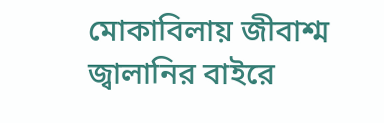মোকাবিলায় জীবাশ্ম জ্বালানির বাইরে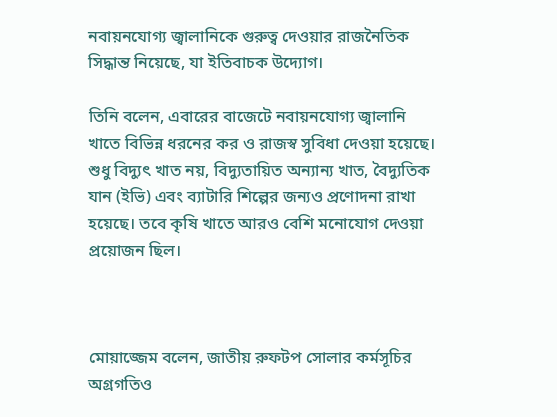নবায়নযোগ্য জ্বালানিকে গুরুত্ব দেওয়ার রাজনৈতিক সিদ্ধান্ত নিয়েছে, যা ইতিবাচক উদ্যোগ।

তিনি বলেন, এবারের বাজেটে নবায়নযোগ্য জ্বালানি খাতে বিভিন্ন ধরনের কর ও রাজস্ব সুবিধা দেওয়া হয়েছে। শুধু বিদ্যুৎ খাত নয়, বিদ্যুতায়িত অন্যান্য খাত, বৈদ্যুতিক যান (ইভি) এবং ব্যাটারি শিল্পের জন্যও প্রণোদনা রাখা হয়েছে। তবে কৃষি খাতে আরও বেশি মনোযোগ দেওয়া প্রয়োজন ছিল।



মোয়াজ্জেম বলেন, জাতীয় রুফটপ সোলার কর্মসূচির অগ্রগতিও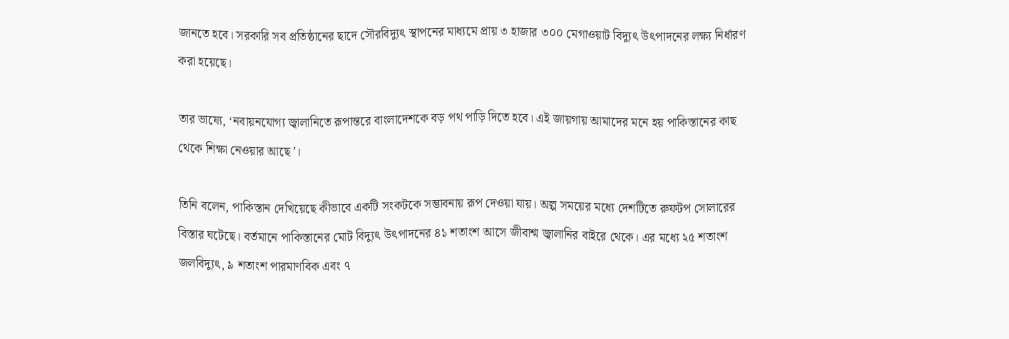জানতে হবে। সরকারি সব প্রতিষ্ঠানের ছাদে সৌরবিদ্যুৎ স্থাপনের মাধ্যমে প্রায় ৩ হাজার ৩০০ মেগাওয়াট বিদ্যুৎ উৎপাদনের লক্ষ্য নির্ধারণ করা হয়েছে।

তার ভাষ্যে, ‘নবায়নযোগ্য জ্বালানিতে রূপান্তরে বাংলাদেশকে বড় পথ পাড়ি দিতে হবে। এই জায়গায় আমাদের মনে হয় পাকিস্তানের কাছ থেকে শিক্ষা নেওয়ার আছে’।

তিনি বলেন, পাকিস্তান দেখিয়েছে কীভাবে একটি সংকটকে সম্ভাবনায় রূপ দেওয়া যায়। অল্প সময়ের মধ্যে দেশটিতে রুফটপ সোলারের বিস্তার ঘটেছে। বর্তমানে পাকিস্তানের মোট বিদ্যুৎ উৎপাদনের ৪১ শতাংশ আসে জীবাশ্ম জ্বালানির বাইরে থেকে। এর মধ্যে ২৫ শতাংশ জলবিদ্যুৎ, ৯ শতাংশ পারমাণবিক এবং ৭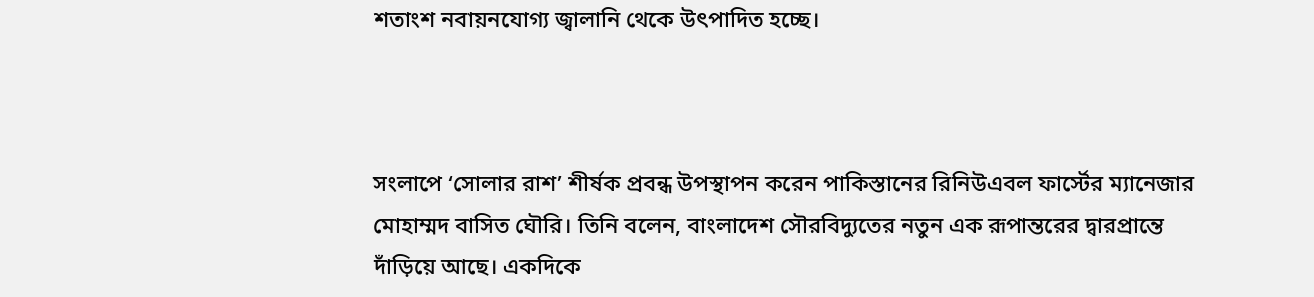শতাংশ নবায়নযোগ্য জ্বালানি থেকে উৎপাদিত হচ্ছে।



সংলাপে ‘সোলার রাশ’ শীর্ষক প্রবন্ধ উপস্থাপন করেন পাকিস্তানের রিনিউএবল ফার্স্টের ম্যানেজার মোহাম্মদ বাসিত ঘৌরি। তিনি বলেন, বাংলাদেশ সৌরবিদ্যুতের নতুন এক রূপান্তরের দ্বারপ্রান্তে দাঁড়িয়ে আছে। একদিকে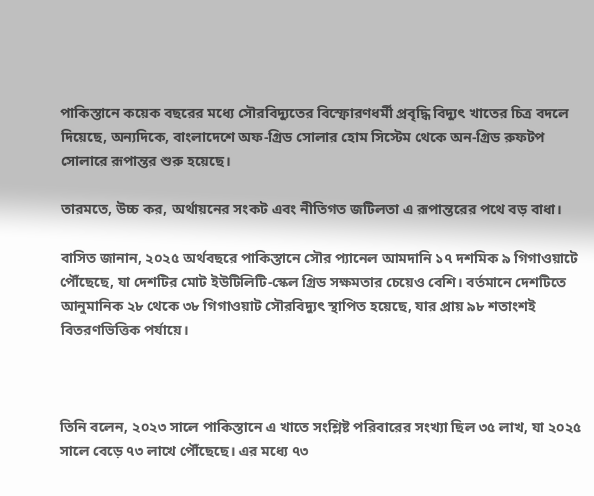পাকিস্তানে কয়েক বছরের মধ্যে সৌরবিদ্যুতের বিস্ফোরণধর্মী প্রবৃদ্ধি বিদ্যুৎ খাতের চিত্র বদলে দিয়েছে, অন্যদিকে, বাংলাদেশে অফ-গ্রিড সোলার হোম সিস্টেম থেকে অন-গ্রিড রুফটপ সোলারে রূপান্তর শুরু হয়েছে।

তারমতে, উচ্চ কর, অর্থায়নের সংকট এবং নীতিগত জটিলতা এ রূপান্তরের পথে বড় বাধা।

বাসিত জানান, ২০২৫ অর্থবছরে পাকিস্তানে সৌর প্যানেল আমদানি ১৭ দশমিক ৯ গিগাওয়াটে পৌঁছেছে, যা দেশটির মোট ইউটিলিটি-স্কেল গ্রিড সক্ষমতার চেয়েও বেশি। বর্তমানে দেশটিতে আনুমানিক ২৮ থেকে ৩৮ গিগাওয়াট সৌরবিদ্যুৎ স্থাপিত হয়েছে, যার প্রায় ৯৮ শতাংশই বিতরণভিত্তিক পর্যায়ে।



তিনি বলেন, ২০২৩ সালে পাকিস্তানে এ খাতে সংশ্লিষ্ট পরিবারের সংখ্যা ছিল ৩৫ লাখ, যা ২০২৫ সালে বেড়ে ৭৩ লাখে পৌঁছেছে। এর মধ্যে ৭৩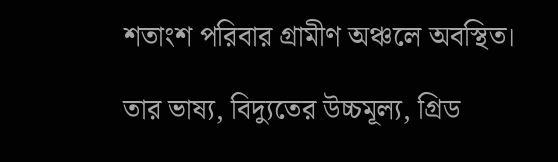শতাংশ পরিবার গ্রামীণ অঞ্চলে অবস্থিত।

তার ভাষ্য, বিদ্যুতের উচ্চমূল্য, গ্রিড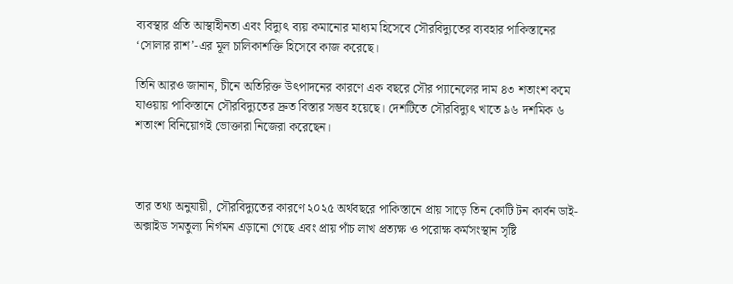ব্যবস্থার প্রতি আস্থাহীনতা এবং বিদ্যুৎ ব্যয় কমানোর মাধ্যম হিসেবে সৌরবিদ্যুতের ব্যবহার পাকিস্তানের ‘সোলার রাশ’-এর মূল চালিকাশক্তি হিসেবে কাজ করেছে।

তিনি আরও জানান, চীনে অতিরিক্ত উৎপাদনের কারণে এক বছরে সৌর প্যানেলের দাম ৪৩ শতাংশ কমে যাওয়ায় পাকিস্তানে সৌরবিদ্যুতের দ্রুত বিস্তার সম্ভব হয়েছে। দেশটিতে সৌরবিদ্যুৎ খাতে ৯৬ দশমিক ৬ শতাংশ বিনিয়োগই ভোক্তারা নিজেরা করেছেন।



তার তথ্য অনুযায়ী, সৌরবিদ্যুতের কারণে ২০২৫ অর্থবছরে পাকিস্তানে প্রায় সাড়ে তিন কোটি টন কার্বন ডাই-অক্সাইড সমতুল্য নির্গমন এড়ানো গেছে এবং প্রায় পাঁচ লাখ প্রত্যক্ষ ও পরোক্ষ কর্মসংস্থান সৃষ্টি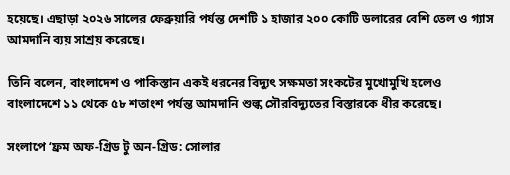হয়েছে। এছাড়া ২০২৬ সালের ফেব্রুয়ারি পর্যন্ত দেশটি ১ হাজার ২০০ কোটি ডলারের বেশি তেল ও গ্যাস আমদানি ব্যয় সাশ্রয় করেছে।

তিনি বলেন, বাংলাদেশ ও পাকিস্তান একই ধরনের বিদ্যুৎ সক্ষমতা সংকটের মুখোমুখি হলেও বাংলাদেশে ১১ থেকে ৫৮ শতাংশ পর্যন্ত আমদানি শুল্ক সৌরবিদ্যুতের বিস্তারকে ধীর করেছে।

সংলাপে ‘ফ্রম অফ-গ্রিড টু অন-গ্রিড: সোলার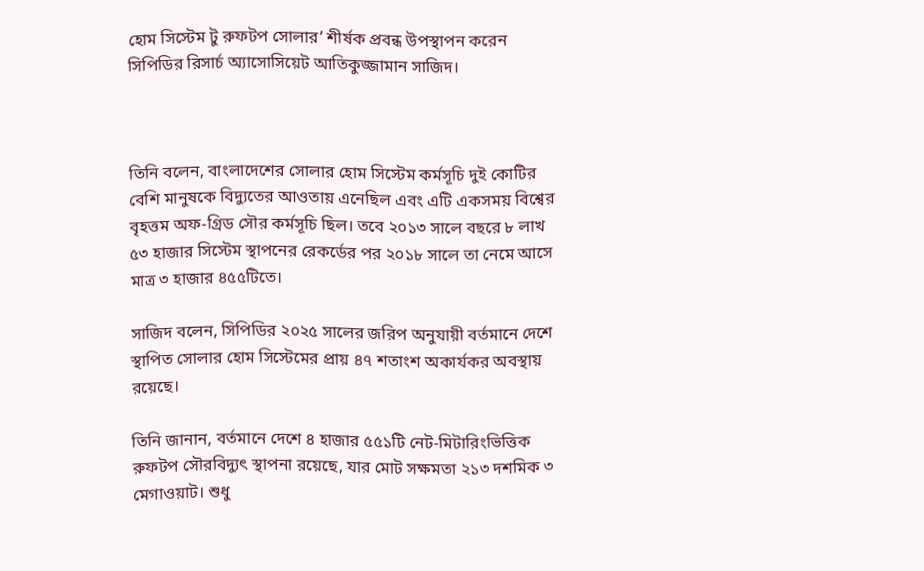হোম সিস্টেম টু রুফটপ সোলার’ শীর্ষক প্রবন্ধ উপস্থাপন করেন সিপিডির রিসার্চ অ্যাসোসিয়েট আতিকুজ্জামান সাজিদ।



তিনি বলেন, বাংলাদেশের সোলার হোম সিস্টেম কর্মসূচি দুই কোটির বেশি মানুষকে বিদ্যুতের আওতায় এনেছিল এবং এটি একসময় বিশ্বের বৃহত্তম অফ-গ্রিড সৌর কর্মসূচি ছিল। তবে ২০১৩ সালে বছরে ৮ লাখ ৫৩ হাজার সিস্টেম স্থাপনের রেকর্ডের পর ২০১৮ সালে তা নেমে আসে মাত্র ৩ হাজার ৪৫৫টিতে।

সাজিদ বলেন, সিপিডির ২০২৫ সালের জরিপ অনুযায়ী বর্তমানে দেশে স্থাপিত সোলার হোম সিস্টেমের প্রায় ৪৭ শতাংশ অকার্যকর অবস্থায় রয়েছে।

তিনি জানান, বর্তমানে দেশে ৪ হাজার ৫৫১টি নেট-মিটারিংভিত্তিক রুফটপ সৌরবিদ্যুৎ স্থাপনা রয়েছে, যার মোট সক্ষমতা ২১৩ দশমিক ৩ মেগাওয়াট। শুধু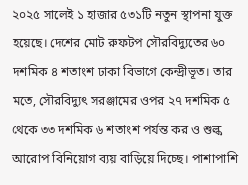২০২৫ সালেই ১ হাজার ৫৩১টি নতুন স্থাপনা যুক্ত হয়েছে। দেশের মোট রুফটপ সৌরবিদ্যুতের ৬০ দশমিক ৪ শতাংশ ঢাকা বিভাগে কেন্দ্রীভূত। তার মতে, সৌরবিদ্যুৎ সরঞ্জামের ওপর ২৭ দশমিক ৫ থেকে ৩৩ দশমিক ৬ শতাংশ পর্যন্ত কর ও শুল্ক আরোপ বিনিয়োগ ব্যয় বাড়িয়ে দিচ্ছে। পাশাপাশি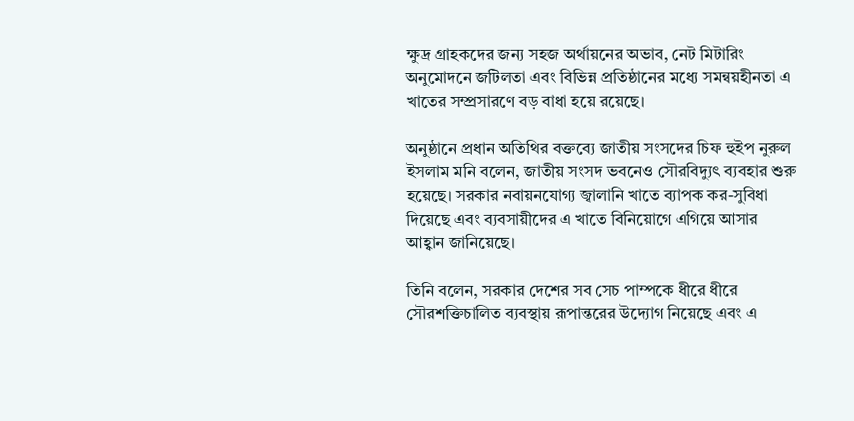ক্ষুদ্র গ্রাহকদের জন্য সহজ অর্থায়নের অভাব, নেট মিটারিং অনুমোদনে জটিলতা এবং বিভিন্ন প্রতিষ্ঠানের মধ্যে সমন্বয়হীনতা এ খাতের সম্প্রসারণে বড় বাধা হয়ে রয়েছে।

অনুষ্ঠানে প্রধান অতিথির বক্তব্যে জাতীয় সংসদের চিফ হুইপ নুরুল ইসলাম মনি বলেন, জাতীয় সংসদ ভবনেও সৌরবিদ্যুৎ ব্যবহার শুরু হয়েছে। সরকার নবায়নযোগ্য জ্বালানি খাতে ব্যাপক কর-সুবিধা দিয়েছে এবং ব্যবসায়ীদের এ খাতে বিনিয়োগে এগিয়ে আসার আহ্বান জানিয়েছে।

তিনি বলেন, সরকার দেশের সব সেচ পাম্পকে ধীরে ধীরে সৌরশক্তিচালিত ব্যবস্থায় রূপান্তরের উদ্যোগ নিয়েছে এবং এ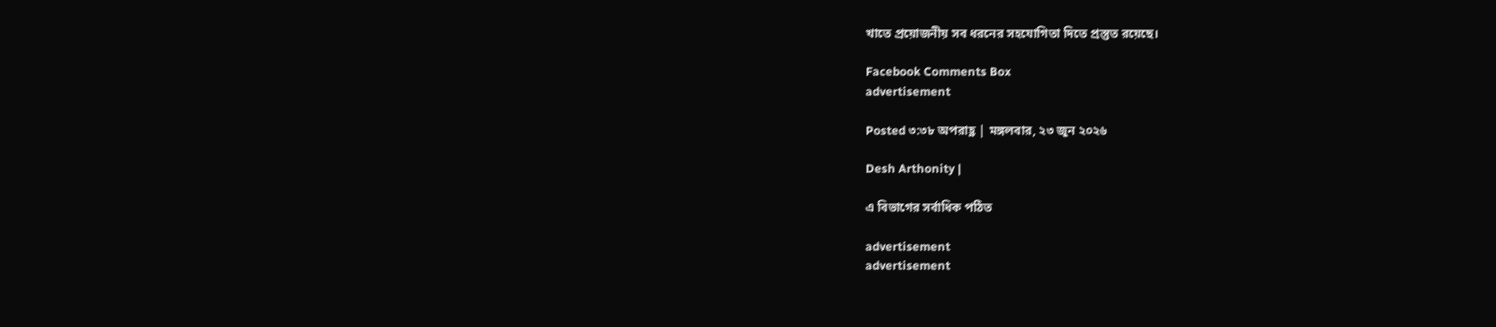খাতে প্রয়োজনীয় সব ধরনের সহযোগিতা দিতে প্রস্তুত রয়েছে।

Facebook Comments Box
advertisement

Posted ৩:৩৮ অপরাহ্ণ | মঙ্গলবার, ২৩ জুন ২০২৬

Desh Arthonity |

এ বিভাগের সর্বাধিক পঠিত

advertisement
advertisement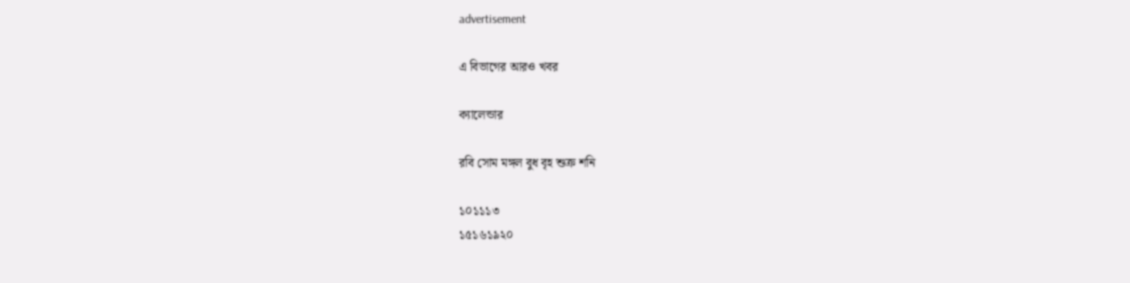advertisement

এ বিভাগের আরও খবর

ক্যালেন্ডার

রবি সোম মঙ্গল বুধ বৃহ শুক্র শনি

১০১১১৩
১৫১৬১৯২০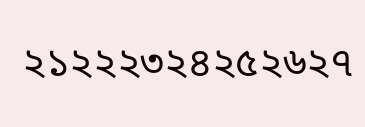২১২২২৩২৪২৫২৬২৭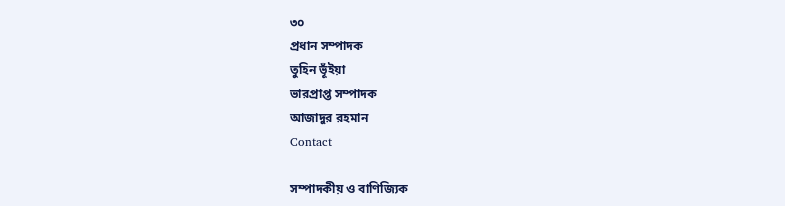৩০
প্রধান সম্পাদক
তুহিন ভূঁইয়া
ভারপ্রাপ্ত সম্পাদক
আজাদুর রহমান
Contact

সম্পাদকীয় ও বাণিজ্যিক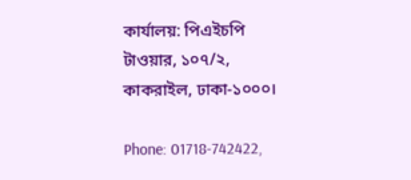কার্যালয়: পিএইচপি টাওয়ার, ১০৭/২, কাকরাইল, ঢাকা-১০০০।

Phone: 01718-742422,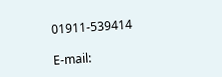01911-539414

E-mail: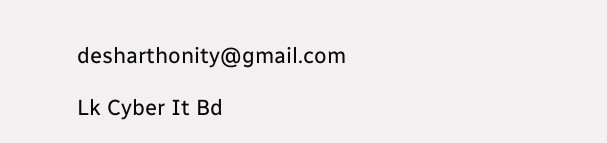desharthonity@gmail.com

Lk Cyber It Bd